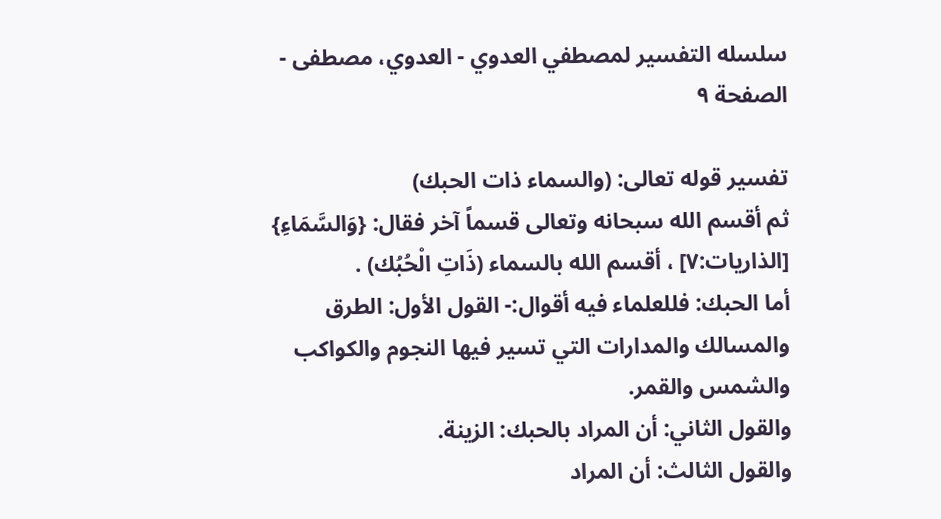سلسله التفسير لمصطفي العدوي - العدوي، مصطفى - الصفحة ٩

تفسير قوله تعالى: (والسماء ذات الحبك)
ثم أقسم الله سبحانه وتعالى قسماً آخر فقال: {وَالسَّمَاءِ} [الذاريات:٧] ، أقسم الله بالسماء (ذَاتِ الْحُبُك) .
أما الحبك: فللعلماء فيه أقوال:- القول الأول: الطرق والمسالك والمدارات التي تسير فيها النجوم والكواكب والشمس والقمر.
والقول الثاني: أن المراد بالحبك: الزينة.
والقول الثالث: أن المراد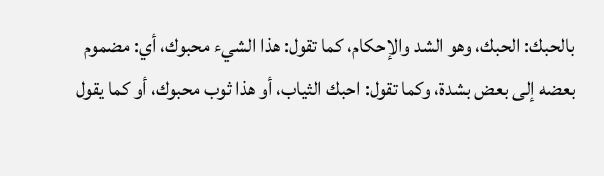بالحبك: الحبك، وهو الشد والإحكام، كما تقول: هذا الشيء محبوك، أي: مضموم بعضه إلى بعض بشدة، وكما تقول: احبك الثياب، أو هذا ثوب محبوك، أو كما يقول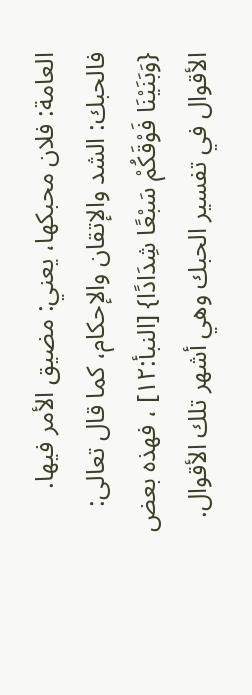العامة: فلان محبكها، يعني: مضيق الأمر فيها.
فالحبك: الشد والإتقان والإحكام، كما قال تعالى: {وَبَنَيْنَا فَوْقَكُمْ سَبْعًا شِدَادًا} [النبأ:١٢] ، فهذه بعض الأقوال في تفسير الحبك وهي أشهر تلك الأقوال.